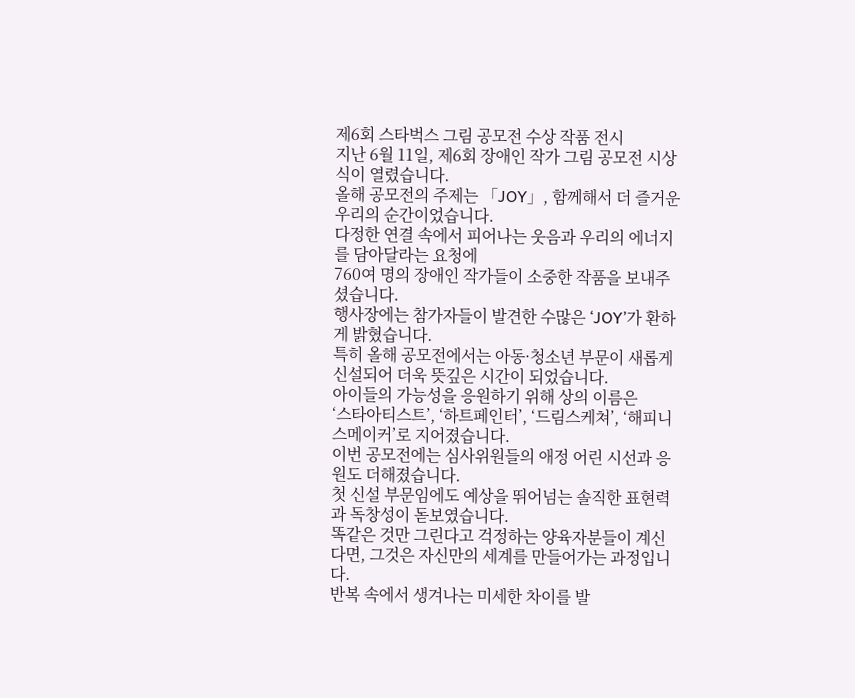제6회 스타벅스 그림 공모전 수상 작품 전시
지난 6월 11일, 제6회 장애인 작가 그림 공모전 시상식이 열렸습니다.
올해 공모전의 주제는 「JOY」, 함께해서 더 즐거운 우리의 순간이었습니다.
다정한 연결 속에서 피어나는 웃음과 우리의 에너지를 담아달라는 요청에
760여 명의 장애인 작가들이 소중한 작품을 보내주셨습니다.
행사장에는 참가자들이 발견한 수많은 ‘JOY’가 환하게 밝혔습니다.
특히 올해 공모전에서는 아동·청소년 부문이 새롭게 신설되어 더욱 뜻깊은 시간이 되었습니다.
아이들의 가능성을 응원하기 위해 상의 이름은
‘스타아티스트’, ‘하트페인터’, ‘드림스케쳐’, ‘해피니스메이커’로 지어졌습니다.
이번 공모전에는 심사위원들의 애정 어린 시선과 응원도 더해졌습니다.
첫 신설 부문임에도 예상을 뛰어넘는 솔직한 표현력과 독창성이 돋보였습니다.
똑같은 것만 그린다고 걱정하는 양육자분들이 계신다면, 그것은 자신만의 세계를 만들어가는 과정입니다.
반복 속에서 생겨나는 미세한 차이를 발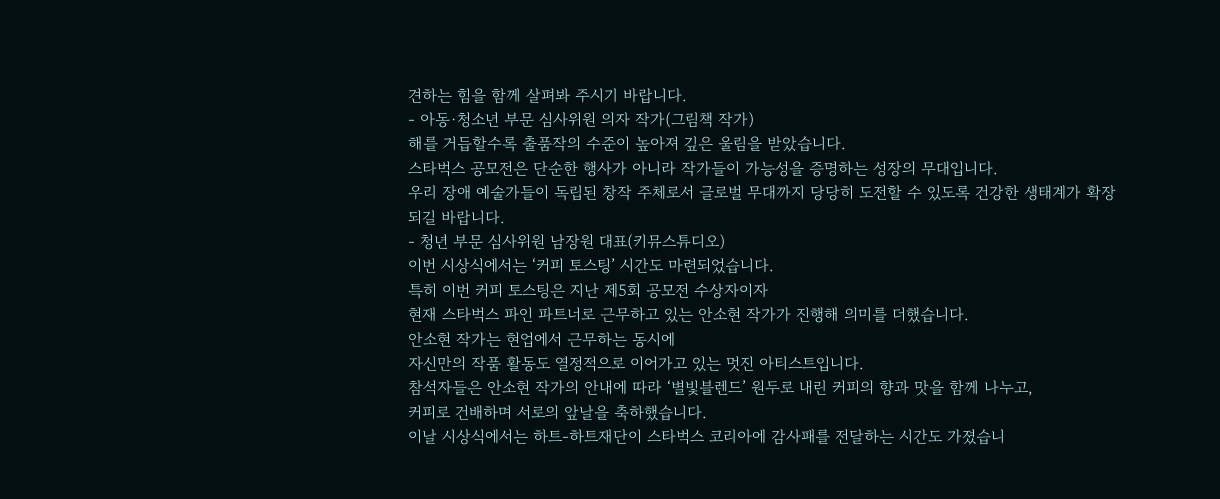견하는 힘을 함께 살펴봐 주시기 바랍니다.
- 아동·청소년 부문 심사위원 의자 작가(그림책 작가)
해를 거듭할수록 출품작의 수준이 높아져 깊은 울림을 받았습니다.
스타벅스 공모전은 단순한 행사가 아니라 작가들이 가능성을 증명하는 성장의 무대입니다.
우리 장애 예술가들이 독립된 창작 주체로서 글로벌 무대까지 당당히 도전할 수 있도록 건강한 생태계가 확장되길 바랍니다.
- 청년 부문 심사위원 남장원 대표(키뮤스튜디오)
이번 시상식에서는 ‘커피 토스팅’ 시간도 마련되었습니다.
특히 이번 커피 토스팅은 지난 제5회 공모전 수상자이자
현재 스타벅스 파인 파트너로 근무하고 있는 안소현 작가가 진행해 의미를 더했습니다.
안소현 작가는 현업에서 근무하는 동시에
자신만의 작품 활동도 열정적으로 이어가고 있는 멋진 아티스트입니다.
참석자들은 안소현 작가의 안내에 따라 ‘별빛블렌드’ 원두로 내린 커피의 향과 맛을 함께 나누고,
커피로 건배하며 서로의 앞날을 축하했습니다.
이날 시상식에서는 하트-하트재단이 스타벅스 코리아에 감사패를 전달하는 시간도 가졌습니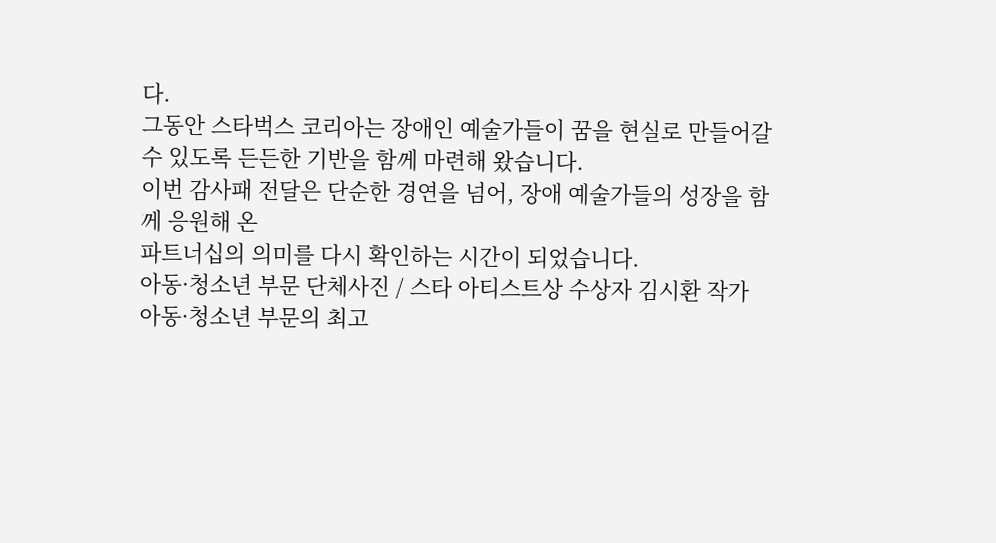다.
그동안 스타벅스 코리아는 장애인 예술가들이 꿈을 현실로 만들어갈 수 있도록 든든한 기반을 함께 마련해 왔습니다.
이번 감사패 전달은 단순한 경연을 넘어, 장애 예술가들의 성장을 함께 응원해 온
파트너십의 의미를 다시 확인하는 시간이 되었습니다.
아동·청소년 부문 단체사진 / 스타 아티스트상 수상자 김시환 작가
아동·청소년 부문의 최고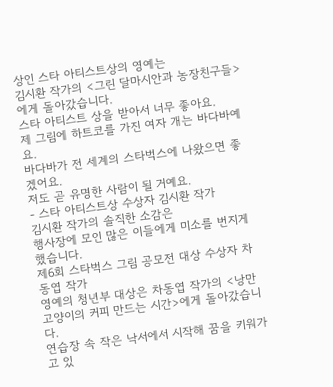상인 스타 아티스트상의 영예는
김시환 작가의 <그린 달마시안과 농장친구들>에게 돌아갔습니다.
스타 아티스트 상을 받아서 너무 좋아요.
제 그림에 하트코를 가진 여자 개는 바다바예요.
바다바가 전 세계의 스타벅스에 나왔으면 좋겠어요.
저도 곧 유명한 사람이 될 거예요.
- 스타 아티스트상 수상자 김시환 작가
김시환 작가의 솔직한 소감은
행사장에 모인 많은 이들에게 미소를 번지게 했습니다.
제6회 스타벅스 그림 공모전 대상 수상자 차동엽 작가
영예의 청년부 대상은 차동엽 작가의 <낭만고양이의 커피 만드는 시간>에게 돌아갔습니다.
연습장 속 작은 낙서에서 시작해 꿈을 키워가고 있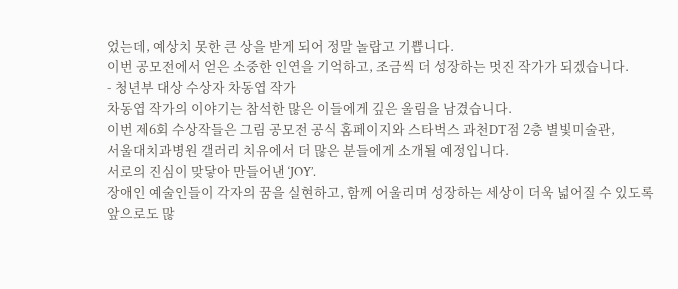었는데, 예상치 못한 큰 상을 받게 되어 정말 놀랍고 기쁩니다.
이번 공모전에서 얻은 소중한 인연을 기억하고, 조금씩 더 성장하는 멋진 작가가 되겠습니다.
- 청년부 대상 수상자 차동엽 작가
차동엽 작가의 이야기는 참석한 많은 이들에게 깊은 울림을 남겼습니다.
이번 제6회 수상작들은 그림 공모전 공식 홈페이지와 스타벅스 과천DT점 2층 별빛미술관,
서울대치과병원 갤러리 치유에서 더 많은 분들에게 소개될 예정입니다.
서로의 진심이 맞닿아 만들어낸 ‘JOY’.
장애인 예술인들이 각자의 꿈을 실현하고, 함께 어울리며 성장하는 세상이 더욱 넓어질 수 있도록
앞으로도 많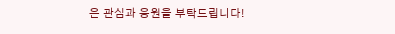은 관심과 응원을 부탁드립니다!